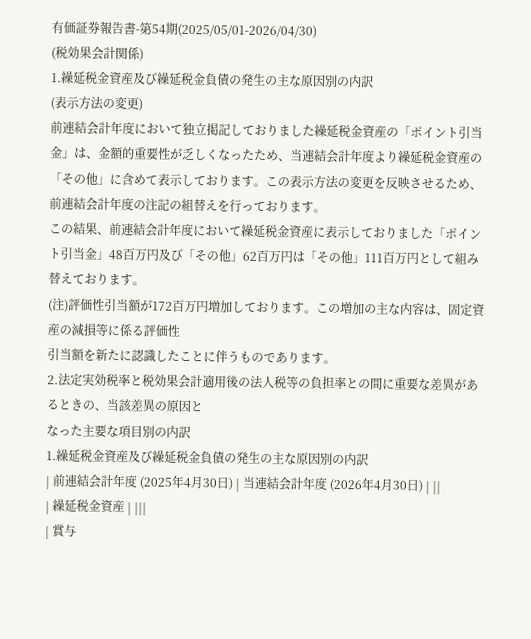有価証券報告書-第54期(2025/05/01-2026/04/30)
(税効果会計関係)
1.繰延税金資産及び繰延税金負債の発生の主な原因別の内訳
(表示方法の変更)
前連結会計年度において独立掲記しておりました繰延税金資産の「ポイント引当金」は、金額的重要性が乏しくなったため、当連結会計年度より繰延税金資産の「その他」に含めて表示しております。この表示方法の変更を反映させるため、前連結会計年度の注記の組替えを行っております。
この結果、前連結会計年度において繰延税金資産に表示しておりました「ポイント引当金」48百万円及び「その他」62百万円は「その他」111百万円として組み替えております。
(注)評価性引当額が172百万円増加しております。この増加の主な内容は、固定資産の減損等に係る評価性
引当額を新たに認識したことに伴うものであります。
2.法定実効税率と税効果会計適用後の法人税等の負担率との間に重要な差異があるときの、当該差異の原因と
なった主要な項目別の内訳
1.繰延税金資産及び繰延税金負債の発生の主な原因別の内訳
| 前連結会計年度 (2025年4月30日) | 当連結会計年度 (2026年4月30日) | ||
| 繰延税金資産 | |||
| 賞与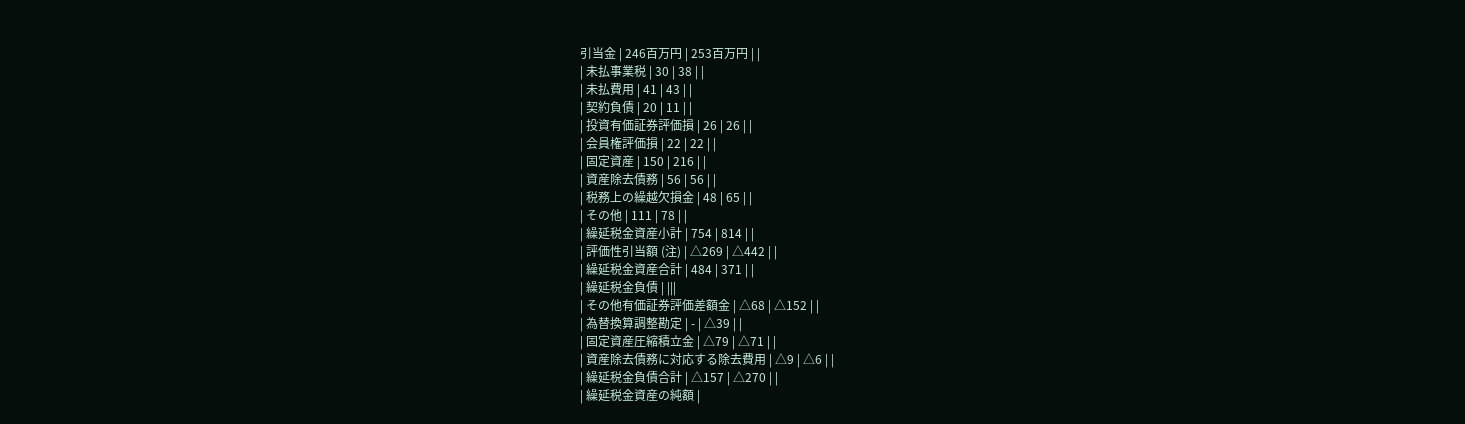引当金 | 246百万円 | 253百万円 | |
| 未払事業税 | 30 | 38 | |
| 未払費用 | 41 | 43 | |
| 契約負債 | 20 | 11 | |
| 投資有価証券評価損 | 26 | 26 | |
| 会員権評価損 | 22 | 22 | |
| 固定資産 | 150 | 216 | |
| 資産除去債務 | 56 | 56 | |
| 税務上の繰越欠損金 | 48 | 65 | |
| その他 | 111 | 78 | |
| 繰延税金資産小計 | 754 | 814 | |
| 評価性引当額 (注) | △269 | △442 | |
| 繰延税金資産合計 | 484 | 371 | |
| 繰延税金負債 | |||
| その他有価証券評価差額金 | △68 | △152 | |
| 為替換算調整勘定 | - | △39 | |
| 固定資産圧縮積立金 | △79 | △71 | |
| 資産除去債務に対応する除去費用 | △9 | △6 | |
| 繰延税金負債合計 | △157 | △270 | |
| 繰延税金資産の純額 |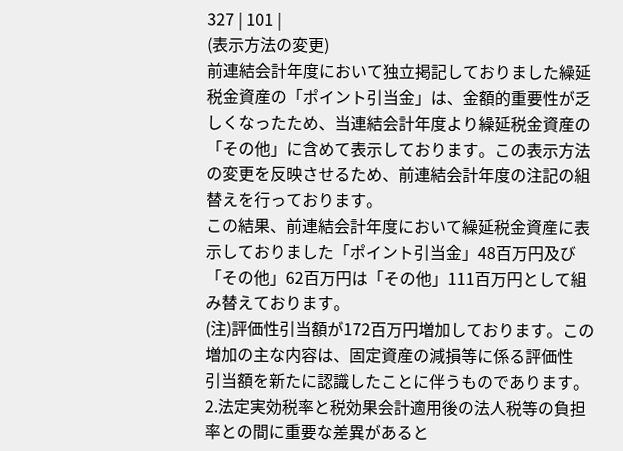327 | 101 |
(表示方法の変更)
前連結会計年度において独立掲記しておりました繰延税金資産の「ポイント引当金」は、金額的重要性が乏しくなったため、当連結会計年度より繰延税金資産の「その他」に含めて表示しております。この表示方法の変更を反映させるため、前連結会計年度の注記の組替えを行っております。
この結果、前連結会計年度において繰延税金資産に表示しておりました「ポイント引当金」48百万円及び「その他」62百万円は「その他」111百万円として組み替えております。
(注)評価性引当額が172百万円増加しております。この増加の主な内容は、固定資産の減損等に係る評価性
引当額を新たに認識したことに伴うものであります。
2.法定実効税率と税効果会計適用後の法人税等の負担率との間に重要な差異があると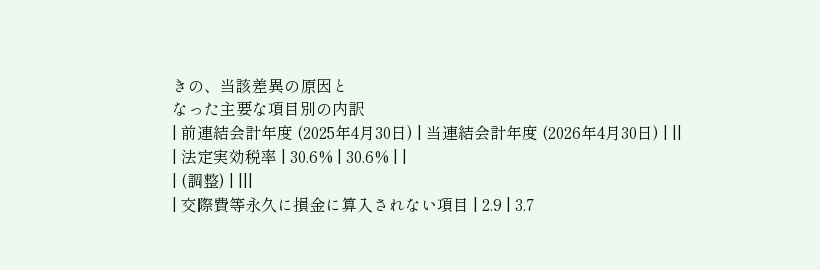きの、当該差異の原因と
なった主要な項目別の内訳
| 前連結会計年度 (2025年4月30日) | 当連結会計年度 (2026年4月30日) | ||
| 法定実効税率 | 30.6% | 30.6% | |
| (調整) | |||
| 交際費等永久に損金に算入されない項目 | 2.9 | 3.7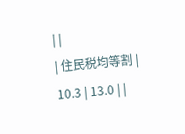| |
| 住民税均等割 | 10.3 | 13.0 | |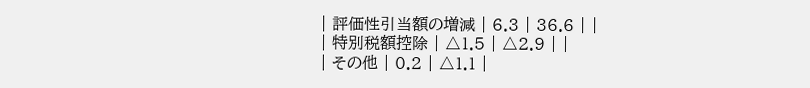| 評価性引当額の増減 | 6.3 | 36.6 | |
| 特別税額控除 | △1.5 | △2.9 | |
| その他 | 0.2 | △1.1 |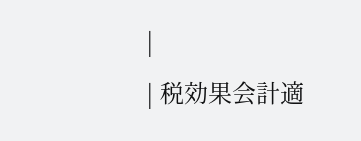|
| 税効果会計適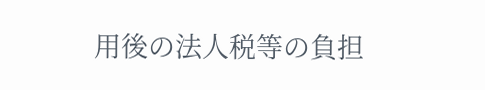用後の法人税等の負担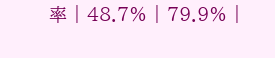率 | 48.7% | 79.9% |